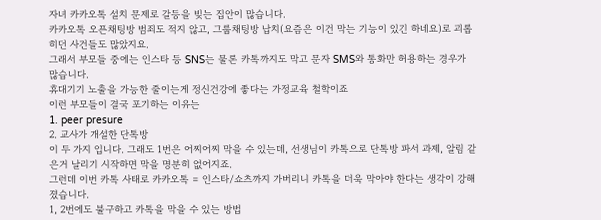자녀 카카오톡 설치 문제로 갈등을 빚는 집안이 많습니다.
카카오톡 오픈채팅방 범죄도 적지 않고, 그룹채팅방 납치(요즘은 이건 막는 기능이 있긴 하네요)로 괴롭히던 사건들도 많았지요.
그래서 부모들 중에는 인스타 등 SNS는 물론 카톡까지도 막고 문자 SMS와 통화만 허용하는 경우가 많습니다.
휴대기기 노출을 가능한 줄이는게 정신건강에 좋다는 가정교육 철학이죠
이런 부모들이 결국 포기하는 이유는
1. peer presure
2. 교사가 개설한 단톡방
이 두 가지 입니다. 그래도 1번은 어찌어찌 막을 수 있는데, 선생님이 카톡으로 단톡방 파서 과제, 알림 같은거 날리기 시작하면 막을 명분히 없어지죠.
그런데 이번 카톡 사태로 카카오톡 = 인스타/쇼츠까지 가버리니 카톡을 더욱 막아야 한다는 생각이 강해졌습니다.
1, 2번에도 불구하고 카톡을 막을 수 있는 방법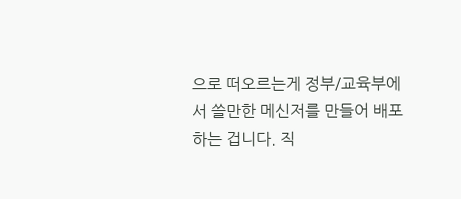으로 떠오르는게 정부/교육부에서 쓸만한 메신저를 만들어 배포하는 겁니다. 직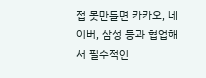접 못만들면 카카오, 네이버, 삼성 등과 협업해서 필수적인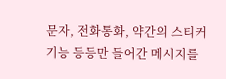문자, 전화통화, 약간의 스티커 기능 등등만 들어간 메시지를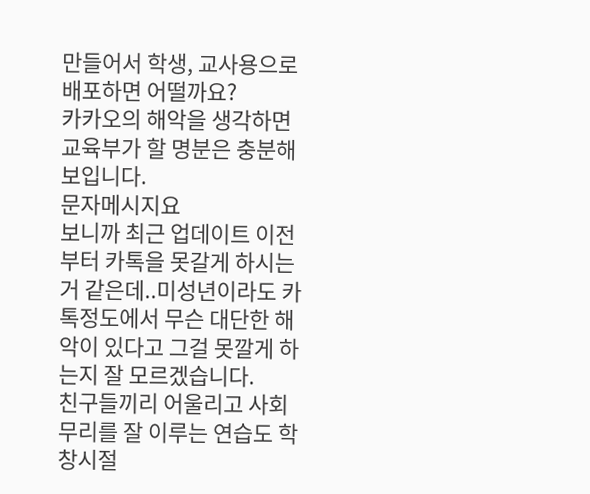만들어서 학생, 교사용으로 배포하면 어떨까요?
카카오의 해악을 생각하면 교육부가 할 명분은 충분해 보입니다.
문자메시지요
보니까 최근 업데이트 이전부터 카톡을 못갈게 하시는거 같은데..미성년이라도 카톡정도에서 무슨 대단한 해악이 있다고 그걸 못깔게 하는지 잘 모르겠습니다.
친구들끼리 어울리고 사회무리를 잘 이루는 연습도 학창시절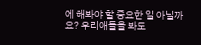에 해봐야 할 중요한 일 아닐까요? 우리애들을 봐도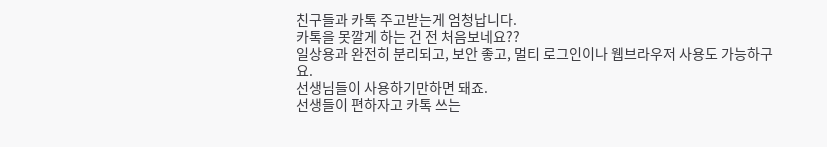친구들과 카톡 주고받는게 엄청납니다.
카톡을 못깔게 하는 건 전 처음보네요??
일상용과 완전히 분리되고, 보안 좋고, 멀티 로그인이나 웹브라우저 사용도 가능하구요.
선생님들이 사용하기만하면 돼죠.
선생들이 편하자고 카톡 쓰는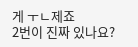게 ㅜㄴ제죠
2번이 진짜 있나요?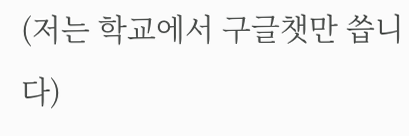(저는 학교에서 구글챗만 씁니다)